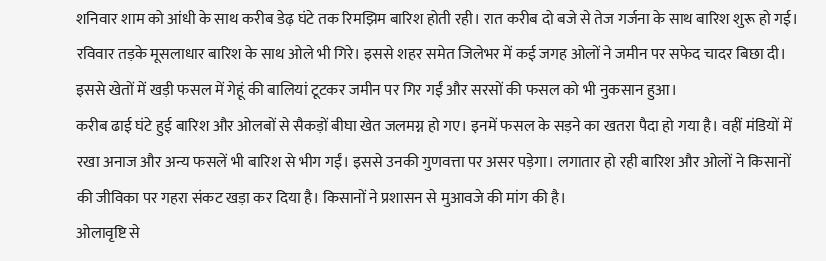शनिवार शाम को आंधी के साथ करीब डेढ़ घंटे तक रिमझिम बारिश होती रही। रात करीब दो बजे से तेज गर्जना के साथ बारिश शुरू हो गई। रविवार तड़के मूसलाधार बारिश के साथ ओले भी गिरे। इससे शहर समेत जिलेभर में कई जगह ओलों ने जमीन पर सफेद चादर बिछा दी। इससे खेतों में खड़ी फसल में गेहूं की बालियां टूटकर जमीन पर गिर गईं और सरसों की फसल को भी नुकसान हुआ।
करीब ढाई घंटे हुई बारिश और ओलबों से सैकड़ों बीघा खेत जलमग्न हो गए। इनमें फसल के सड़ने का खतरा पैदा हो गया है। वहीं मंडियों में रखा अनाज और अन्य फसलें भी बारिश से भीग गईं। इससे उनकी गुणवत्ता पर असर पड़ेगा। लगातार हो रही बारिश और ओलों ने किसानों की जीविका पर गहरा संकट खड़ा कर दिया है। किसानों ने प्रशासन से मुआवजे की मांग की है।
ओलावृष्टि से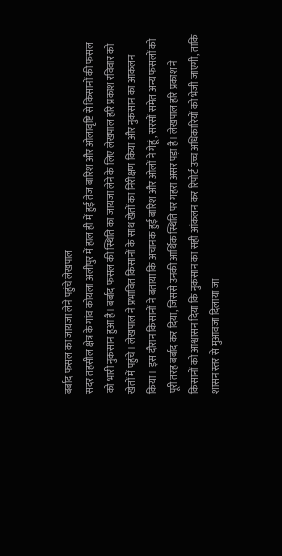बर्बाद फसल का जायजा लेने पहुंचे लेखपाल
सदर तहसील क्षेत्र के गांव कोयला अलीपुर में हाल ही में हुई तेज बारिश और ओलावृष्टि से किसानों की फसल को भारी नुकसान हुआ है। बर्बाद फसल की स्थिति का जायजा लेने के लिए लेखपाल हरि प्रकाश रविवार को खेतों में पहुंचे। लेखपाल ने प्रभावित किसानों के साथ खेतों का निरीक्षण किया और नुकसान का आकलन किया। इस दौरान किसानों ने बताया कि अचानक हुई बारिश और ओलों ने गेहूं, सरसों समेत अन्य फसलों को पूरी तरह बर्बाद कर दिया, जिससे उनकी आर्थिक स्थिति पर गहरा असर पड़ा है। लेखपाल हरि प्रकाश ने किसानों को आश्वासन दिया कि नुकसान का सही आंकलन कर रिपोर्ट उच्च अधिकारियों को भेजी जाएगी, ताकि शासन स्तर से मुआवजा दिलाया जा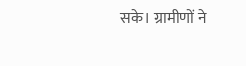सके। ग्रामीणों ने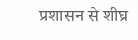प्रशासन से शीघ्र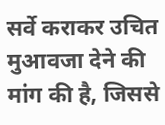सर्वे कराकर उचित मुआवजा देने की मांग की है, जिससे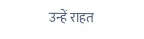उन्हें राहत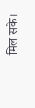मिल सके।